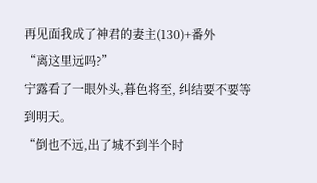再见面我成了神君的妻主(130)+番外
“离这里远吗?”
宁露看了一眼外头,暮色将至, 纠结要不要等到明天。
“倒也不远,出了城不到半个时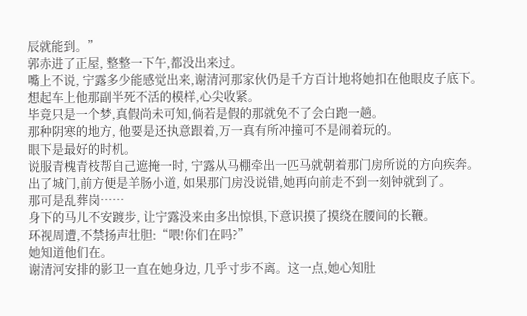辰就能到。”
郭赤进了正屋, 整整一下午,都没出来过。
嘴上不说, 宁露多少能感觉出来,谢清河那家伙仍是千方百计地将她扣在他眼皮子底下。
想起车上他那副半死不活的模样,心尖收紧。
毕竟只是一个梦,真假尚未可知,倘若是假的那就免不了会白跑一趟。
那种阴寒的地方, 他要是还执意跟着,万一真有所冲撞可不是闹着玩的。
眼下是最好的时机。
说服青槐青枝帮自己遮掩一时, 宁露从马棚牵出一匹马就朝着那门房所说的方向疾奔。
出了城门,前方便是羊肠小道, 如果那门房没说错,她再向前走不到一刻钟就到了。
那可是乱葬岗……
身下的马儿不安踱步, 让宁露没来由多出惊惧,下意识摸了摸绕在腰间的长鞭。
环视周遭,不禁扬声壮胆:“喂!你们在吗?”
她知道他们在。
谢清河安排的影卫一直在她身边, 几乎寸步不离。这一点,她心知肚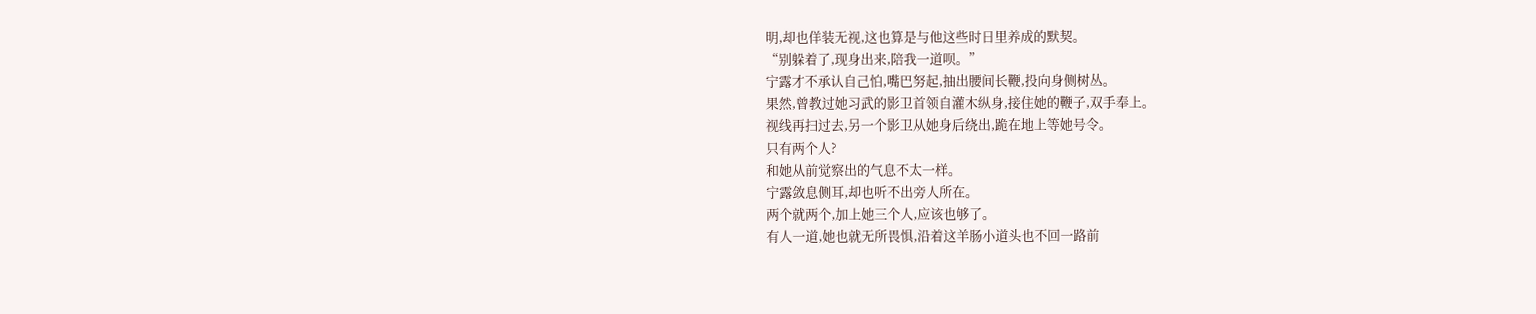明,却也佯装无视,这也算是与他这些时日里养成的默契。
“别躲着了,现身出来,陪我一道呗。”
宁露才不承认自己怕,嘴巴努起,抽出腰间长鞭,投向身侧树丛。
果然,曾教过她习武的影卫首领自灌木纵身,接住她的鞭子,双手奉上。
视线再扫过去,另一个影卫从她身后绕出,跪在地上等她号令。
只有两个人?
和她从前觉察出的气息不太一样。
宁露敛息侧耳,却也听不出旁人所在。
两个就两个,加上她三个人,应该也够了。
有人一道,她也就无所畏惧,沿着这羊肠小道头也不回一路前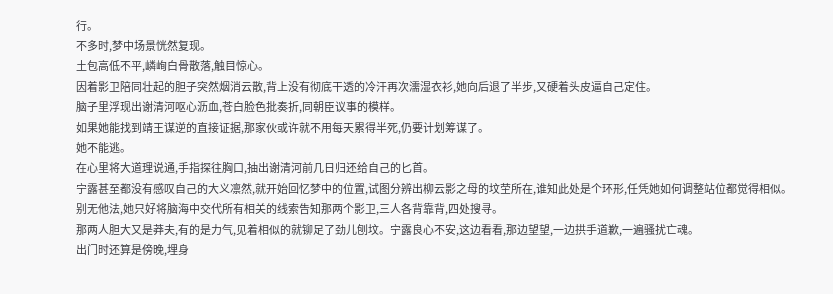行。
不多时,梦中场景恍然复现。
土包高低不平,嶙峋白骨散落,触目惊心。
因着影卫陪同壮起的胆子突然烟消云散,背上没有彻底干透的冷汗再次濡湿衣衫,她向后退了半步,又硬着头皮逼自己定住。
脑子里浮现出谢清河呕心沥血,苍白脸色批奏折,同朝臣议事的模样。
如果她能找到靖王谋逆的直接证据,那家伙或许就不用每天累得半死,仍要计划筹谋了。
她不能逃。
在心里将大道理说通,手指探往胸口,抽出谢清河前几日归还给自己的匕首。
宁露甚至都没有感叹自己的大义凛然,就开始回忆梦中的位置,试图分辨出柳云影之母的坟茔所在,谁知此处是个环形,任凭她如何调整站位都觉得相似。
别无他法,她只好将脑海中交代所有相关的线索告知那两个影卫,三人各背靠背,四处搜寻。
那两人胆大又是莽夫,有的是力气,见着相似的就铆足了劲儿刨坟。宁露良心不安,这边看看,那边望望,一边拱手道歉,一遍骚扰亡魂。
出门时还算是傍晚,埋身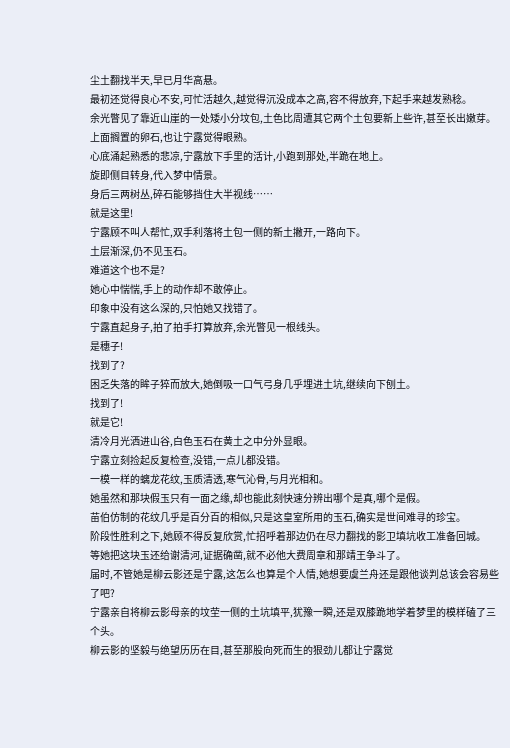尘土翻找半天,早已月华高悬。
最初还觉得良心不安,可忙活越久,越觉得沉没成本之高,容不得放弃,下起手来越发熟稔。
余光瞥见了靠近山崖的一处矮小分坟包,土色比周遭其它两个土包要新上些许,甚至长出嫩芽。
上面搁置的卵石,也让宁露觉得眼熟。
心底涌起熟悉的悲凉,宁露放下手里的活计,小跑到那处,半跪在地上。
旋即侧目转身,代入梦中情景。
身后三两树丛,碎石能够挡住大半视线……
就是这里!
宁露顾不叫人帮忙,双手利落将土包一侧的新土撇开,一路向下。
土层渐深,仍不见玉石。
难道这个也不是?
她心中惴惴,手上的动作却不敢停止。
印象中没有这么深的,只怕她又找错了。
宁露直起身子,拍了拍手打算放弃,余光瞥见一根线头。
是穗子!
找到了?
困乏失落的眸子猝而放大,她倒吸一口气弓身几乎埋进土坑,继续向下刨土。
找到了!
就是它!
清冷月光洒进山谷,白色玉石在黄土之中分外显眼。
宁露立刻捡起反复检查,没错,一点儿都没错。
一模一样的螭龙花纹,玉质清透,寒气沁骨,与月光相和。
她虽然和那块假玉只有一面之缘,却也能此刻快速分辨出哪个是真,哪个是假。
苗伯仿制的花纹几乎是百分百的相似,只是这皇室所用的玉石,确实是世间难寻的珍宝。
阶段性胜利之下,她顾不得反复欣赏,忙招呼着那边仍在尽力翻找的影卫填坑收工准备回城。
等她把这块玉还给谢清河,证据确凿,就不必他大费周章和那靖王争斗了。
届时,不管她是柳云影还是宁露,这怎么也算是个人情,她想要虞兰舟还是跟他谈判总该会容易些了吧?
宁露亲自将柳云影母亲的坟茔一侧的土坑填平,犹豫一瞬,还是双膝跪地学着梦里的模样磕了三个头。
柳云影的坚毅与绝望历历在目,甚至那股向死而生的狠劲儿都让宁露觉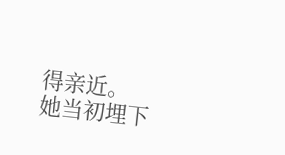得亲近。
她当初埋下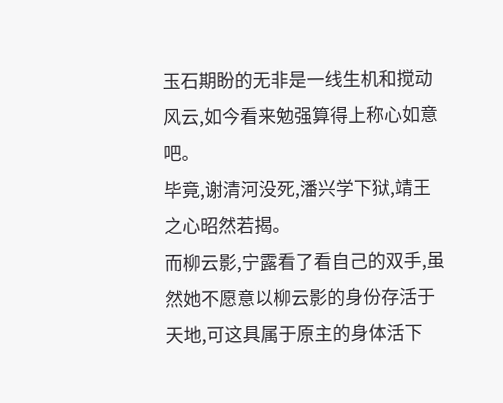玉石期盼的无非是一线生机和搅动风云,如今看来勉强算得上称心如意吧。
毕竟,谢清河没死,潘兴学下狱,靖王之心昭然若揭。
而柳云影,宁露看了看自己的双手,虽然她不愿意以柳云影的身份存活于天地,可这具属于原主的身体活下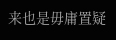来也是毋庸置疑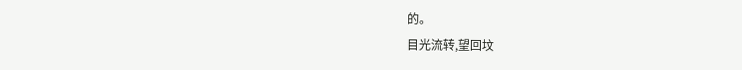的。
目光流转,望回坟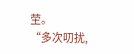茔。
“多次叨扰,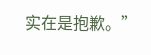实在是抱歉。”